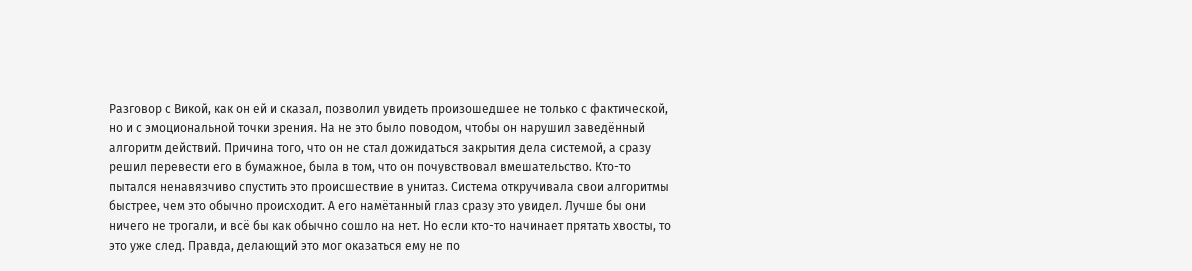Разговор с Викой, как он ей и сказал, позволил увидеть произошедшее не только с фактической, но и с эмоциональной точки зрения. На не это было поводом, чтобы он нарушил заведённый алгоритм действий. Причина того, что он не стал дожидаться закрытия дела системой, а сразу решил перевести его в бумажное, была в том, что он почувствовал вмешательство. Кто-то пытался ненавязчиво спустить это происшествие в унитаз. Система откручивала свои алгоритмы быстрее, чем это обычно происходит. А его намётанный глаз сразу это увидел. Лучше бы они ничего не трогали, и всё бы как обычно сошло на нет. Но если кто-то начинает прятать хвосты, то это уже след. Правда, делающий это мог оказаться ему не по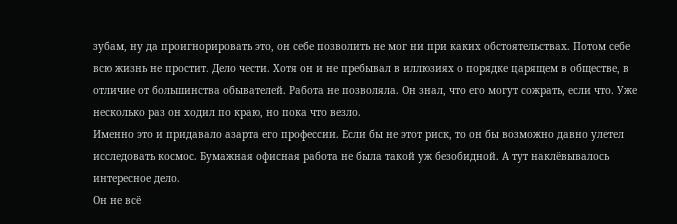зубам, ну да проигнорировать это, он себе позволить не мог ни при каких обстоятельствах. Потом себе всю жизнь не простит. Дело чести. Хотя он и не пребывал в иллюзиях о порядке царящем в обществе, в отличие от большинства обывателей. Работа не позволяла. Он знал, что его могут сожрать, если что. Уже несколько раз он ходил по краю, но пока что везло.
Именно это и придавало азарта его профессии. Если бы не этот риск, то он бы возможно давно улетел исследовать космос. Бумажная офисная работа не была такой уж безобидной. А тут наклёвывалось интересное дело.
Он не всё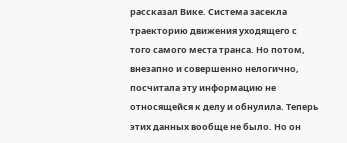рассказал Вике. Система засекла траекторию движения уходящего с того самого места транса. Но потом, внезапно и совершенно нелогично, посчитала эту информацию не относящейся к делу и обнулила. Теперь этих данных вообще не было. Но он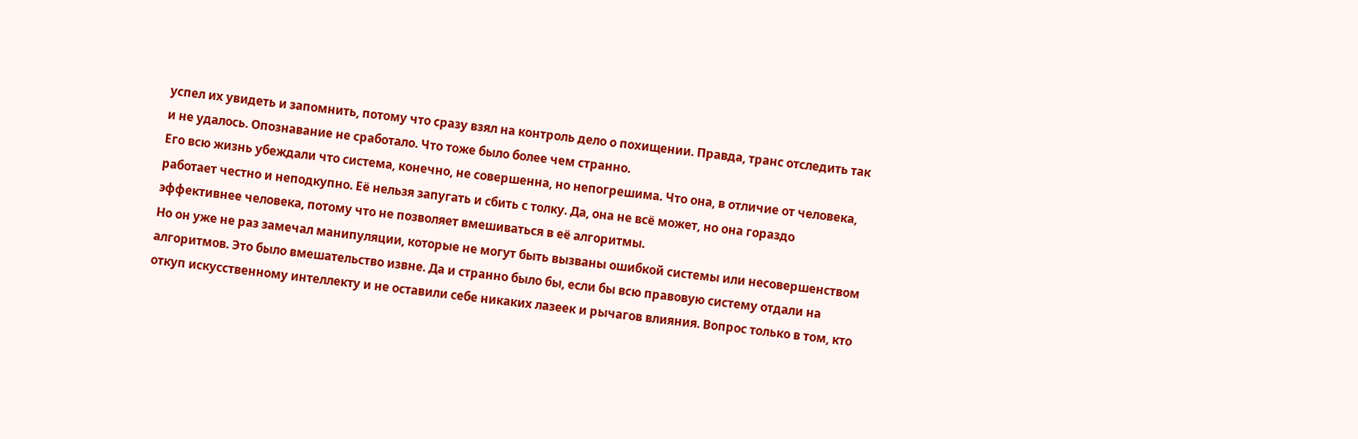успел их увидеть и запомнить, потому что сразу взял на контроль дело о похищении. Правда, транс отследить так и не удалось. Опознавание не сработало. Что тоже было более чем странно.
Его всю жизнь убеждали что система, конечно, не совершенна, но непогрешима. Что она, в отличие от человека, работает честно и неподкупно. Её нельзя запугать и сбить с толку. Да, она не всё может, но она гораздо эффективнее человека, потому что не позволяет вмешиваться в её алгоритмы.
Но он уже не раз замечал манипуляции, которые не могут быть вызваны ошибкой системы или несовершенством алгоритмов. Это было вмешательство извне. Да и странно было бы, если бы всю правовую систему отдали на откуп искусственному интеллекту и не оставили себе никаких лазеек и рычагов влияния. Вопрос только в том, кто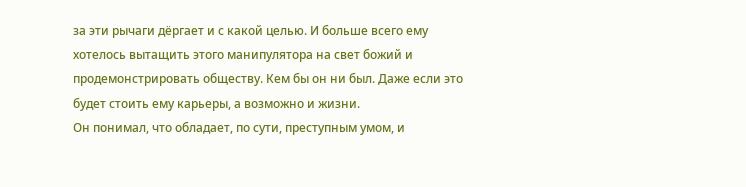за эти рычаги дёргает и с какой целью. И больше всего ему хотелось вытащить этого манипулятора на свет божий и продемонстрировать обществу. Кем бы он ни был. Даже если это будет стоить ему карьеры, а возможно и жизни.
Он понимал, что обладает, по сути, преступным умом, и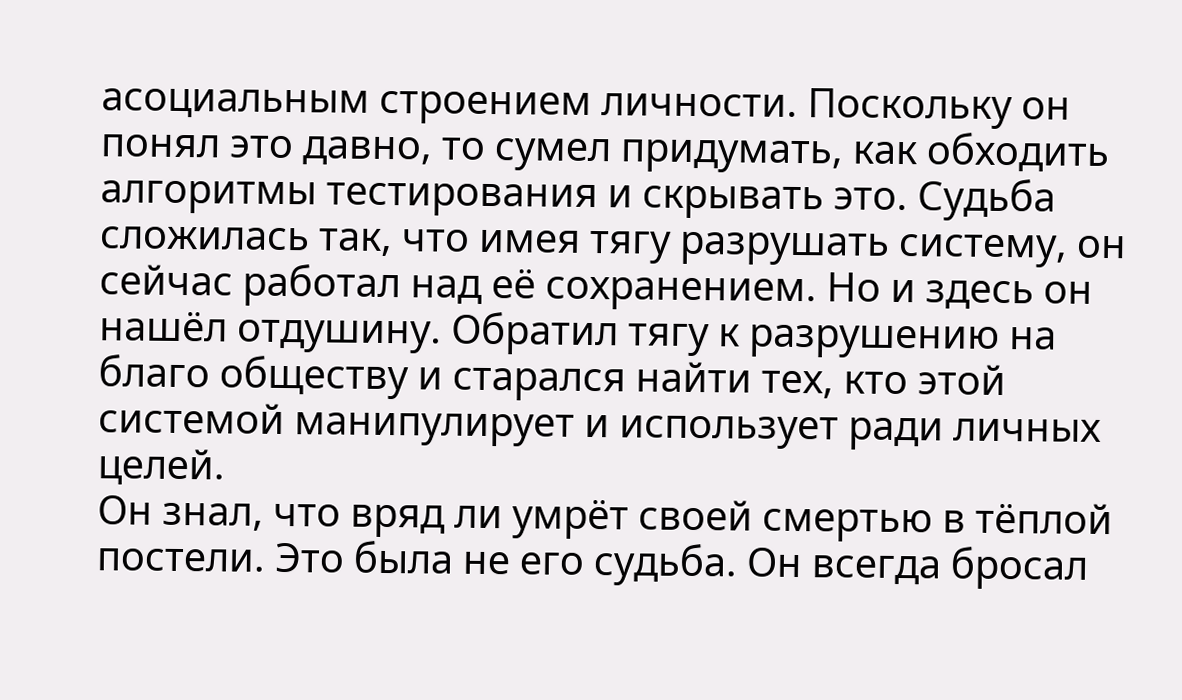асоциальным строением личности. Поскольку он понял это давно, то сумел придумать, как обходить алгоритмы тестирования и скрывать это. Судьба сложилась так, что имея тягу разрушать систему, он сейчас работал над её сохранением. Но и здесь он нашёл отдушину. Обратил тягу к разрушению на благо обществу и старался найти тех, кто этой системой манипулирует и использует ради личных целей.
Он знал, что вряд ли умрёт своей смертью в тёплой постели. Это была не его судьба. Он всегда бросал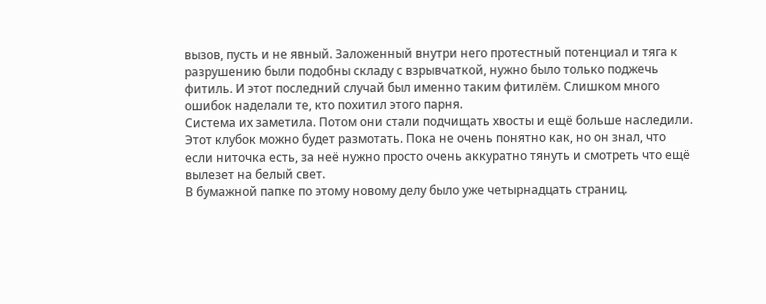вызов, пусть и не явный. Заложенный внутри него протестный потенциал и тяга к разрушению были подобны складу с взрывчаткой, нужно было только поджечь фитиль. И этот последний случай был именно таким фитилём. Слишком много ошибок наделали те, кто похитил этого парня.
Система их заметила. Потом они стали подчищать хвосты и ещё больше наследили. Этот клубок можно будет размотать. Пока не очень понятно как, но он знал, что если ниточка есть, за неё нужно просто очень аккуратно тянуть и смотреть что ещё вылезет на белый свет.
В бумажной папке по этому новому делу было уже четырнадцать страниц.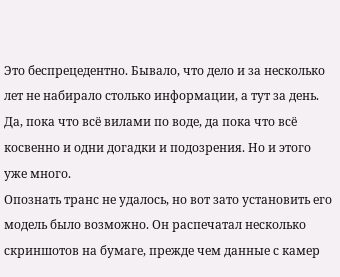Это беспрецедентно. Бывало, что дело и за несколько лет не набирало столько информации, а тут за день. Да, пока что всё вилами по воде, да пока что всё косвенно и одни догадки и подозрения. Но и этого уже много.
Опознать транс не удалось, но вот зато установить его модель было возможно. Он распечатал несколько скриншотов на бумаге, прежде чем данные с камер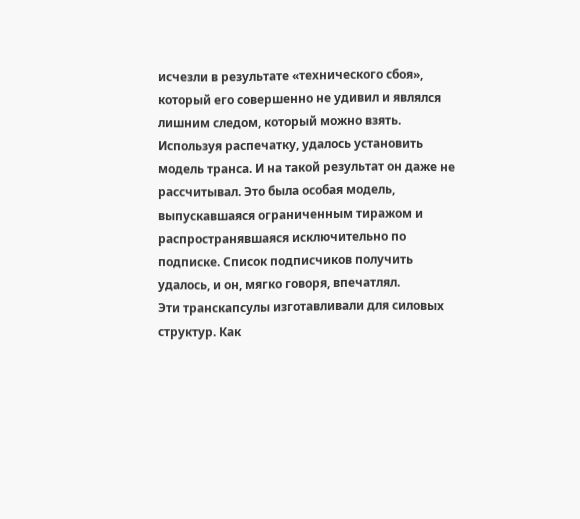исчезли в результате «технического сбоя», который его совершенно не удивил и являлся лишним следом, который можно взять.
Используя распечатку, удалось установить модель транса. И на такой результат он даже не рассчитывал. Это была особая модель, выпускавшаяся ограниченным тиражом и распространявшаяся исключительно по подписке. Список подписчиков получить удалось, и он, мягко говоря, впечатлял.
Эти транскапсулы изготавливали для силовых структур. Как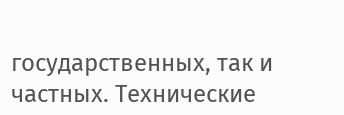государственных, так и частных. Технические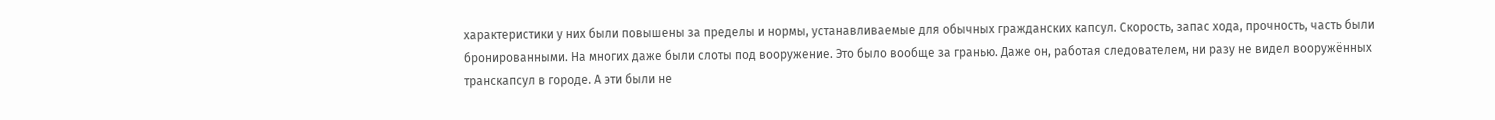характеристики у них были повышены за пределы и нормы, устанавливаемые для обычных гражданских капсул. Скорость, запас хода, прочность, часть были бронированными. На многих даже были слоты под вооружение. Это было вообще за гранью. Даже он, работая следователем, ни разу не видел вооружённых транскапсул в городе. А эти были не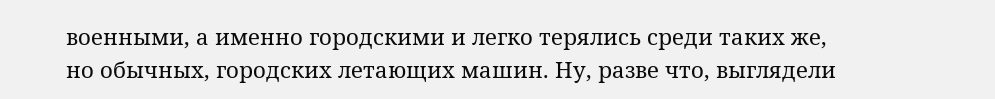военными, а именно городскими и легко терялись среди таких же, но обычных, городских летающих машин. Ну, разве что, выглядели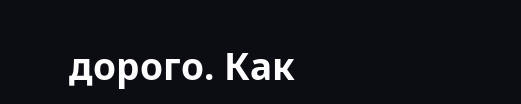дорого. Как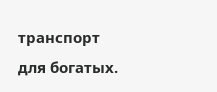транспорт для богатых.